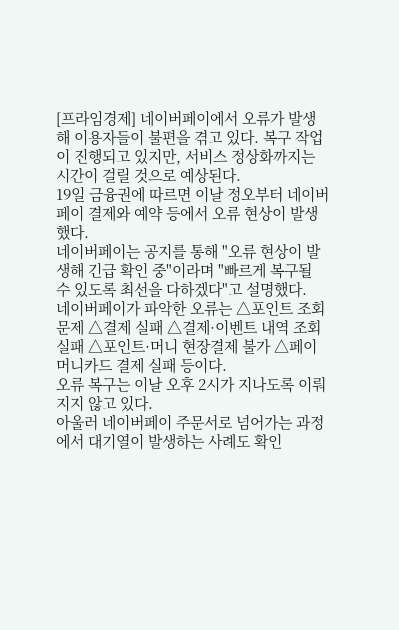[프라임경제] 네이버페이에서 오류가 발생해 이용자들이 불편을 겪고 있다. 복구 작업이 진행되고 있지만, 서비스 정상화까지는 시간이 걸릴 것으로 예상된다.
19일 금융권에 따르면 이날 정오부터 네이버페이 결제와 예약 등에서 오류 현상이 발생했다.
네이버페이는 공지를 통해 "오류 현상이 발생해 긴급 확인 중"이라며 "빠르게 복구될 수 있도록 최선을 다하겠다"고 설명했다.
네이버페이가 파악한 오류는 △포인트 조회 문제 △결제 실패 △결제·이벤트 내역 조회 실패 △포인트·머니 현장결제 불가 △페이머니카드 결제 실패 등이다.
오류 복구는 이날 오후 2시가 지나도록 이뤄지지 않고 있다.
아울러 네이버페이 주문서로 넘어가는 과정에서 대기열이 발생하는 사례도 확인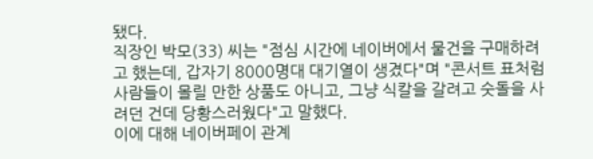됐다.
직장인 박모(33) 씨는 "점심 시간에 네이버에서 물건을 구매하려고 했는데, 갑자기 8000명대 대기열이 생겼다"며 "콘서트 표처럼 사람들이 몰릴 만한 상품도 아니고, 그냥 식칼을 갈려고 숫돌을 사려던 건데 당황스러웠다"고 말했다.
이에 대해 네이버페이 관계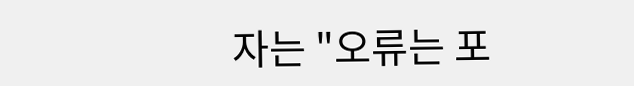자는 "오류는 포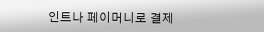인트나 페이머니로 결제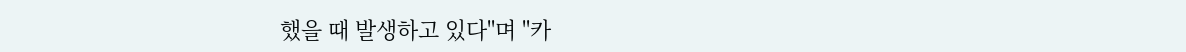했을 때 발생하고 있다"며 "카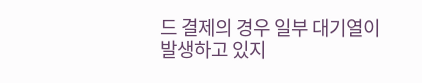드 결제의 경우 일부 대기열이 발생하고 있지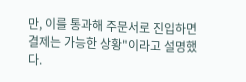만, 이를 통과해 주문서로 진입하면 결제는 가능한 상황"이라고 설명했다.